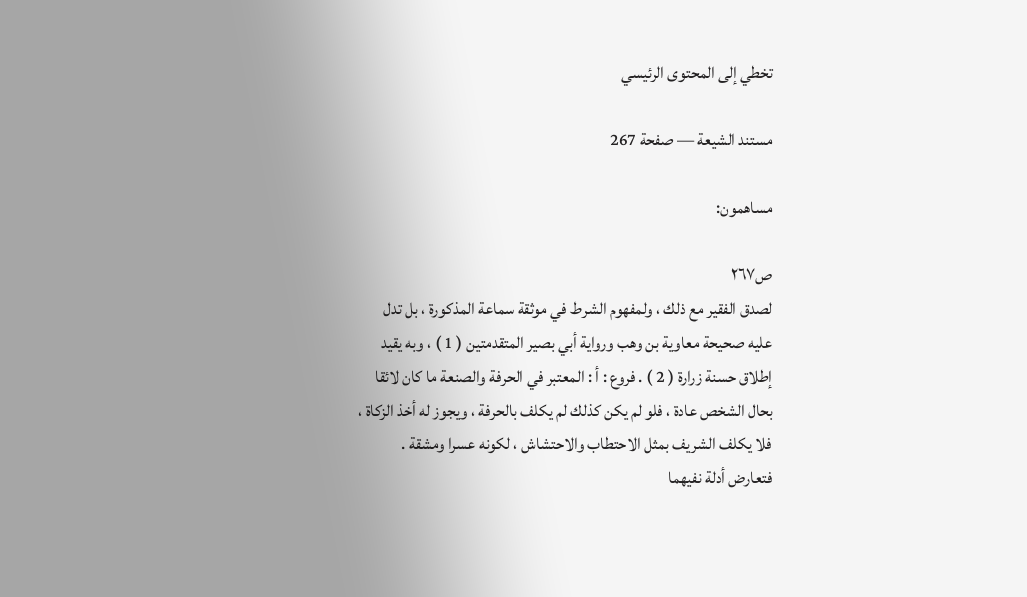تخطي إلى المحتوى الرئيسي

مستند الشيعة — صفحة 267

مساهمون:

ص٢٦٧
لصدق الفقير مع ذلك ، ولمفهوم الشرط في موثقة سماعة المذكورة ، بل تدل عليه صحيحة معاوية بن وهب ورواية أبي بصير المتقدمتين ( 1 ) ، وبه يقيد إطلاق حسنة زرارة ( 2 ) . فروع : أ : المعتبر في الحرفة والصنعة ما كان لائقا بحال الشخص عادة ، فلو لم يكن كذلك لم يكلف بالحرفة ، ويجوز له أخذ الزكاة ، فلا يكلف الشريف بمثل الاحتطاب والاحتشاش ، لكونه عسرا ومشقة . فتعارض أدلة نفيهما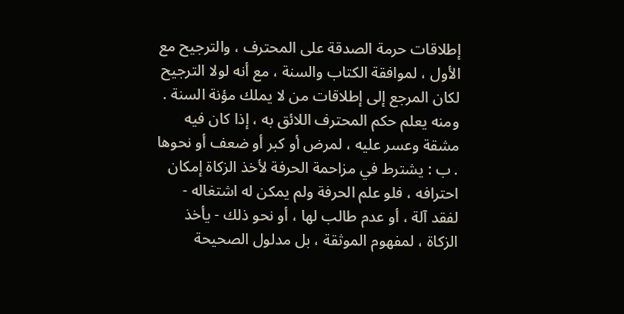إطلاقات حرمة الصدقة على المحترف ، والترجيح مع الأول ، لموافقة الكتاب والسنة ، مع أنه لولا الترجيح لكان المرجع إلى إطلاقات من لا يملك مؤنة السنة . ومنه يعلم حكم المحترف اللائق به ، إذا كان فيه مشقة وعسر عليه ، لمرض أو كبر أو ضعف أو نحوها . ب : يشترط في مزاحمة الحرفة لأخذ الزكاة إمكان احترافه ، فلو علم الحرفة ولم يمكن له اشتغاله - لفقد آلة ، أو عدم طالب لها ، أو نحو ذلك - يأخذ الزكاة ، لمفهوم الموثقة ، بل مدلول الصحيحة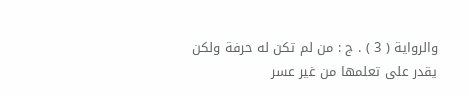والرواية ( 3 ) . ج : من لم تكن له حرفة ولكن يقدر على تعلمها من غير عسر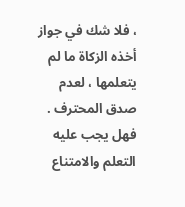، فلا شك في جواز أخذه الزكاة ما لم يتعلمها ، لعدم صدق المحترف . فهل يجب عليه التعلم والامتناع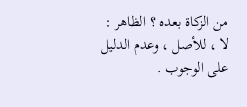من الزكاة بعده ؟ الظاهر : لا ، للأصل ، وعدم الدليل على الوجوب .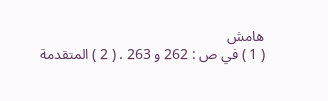هامش
( 1 ) في ص : 262 و 263 . ( 2 ) المتقدمة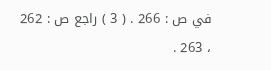في ص : 266 . ( 3 ) راجع ص : 262 ، 263 .